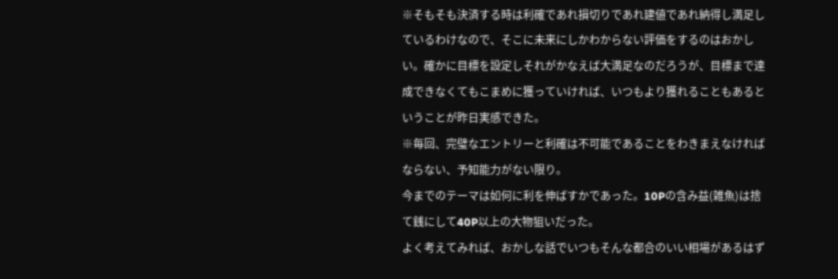※そもそも決済する時は利確であれ損切りであれ建値であれ納得し満足しているわけなので、そこに未来にしかわからない評価をするのはおかしい。確かに目標を設定しそれがかなえば大満足なのだろうが、目標まで達成できなくてもこまめに獲っていければ、いつもより獲れることもあるということが昨日実感できた。
※毎回、完璧なエントリーと利確は不可能であることをわきまえなければならない、予知能力がない限り。
今までのテーマは如何に利を伸ばすかであった。10Pの含み益(雑魚)は捨て銭にして40P以上の大物狙いだった。
よく考えてみれば、おかしな話でいつもそんな都合のいい相場があるはず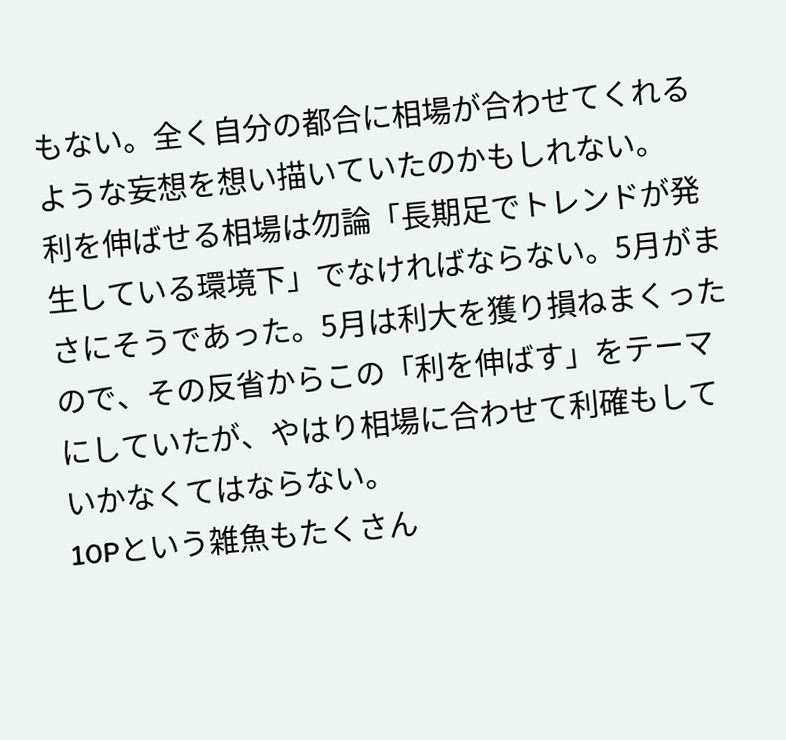もない。全く自分の都合に相場が合わせてくれるような妄想を想い描いていたのかもしれない。
利を伸ばせる相場は勿論「長期足でトレンドが発生している環境下」でなければならない。5月がまさにそうであった。5月は利大を獲り損ねまくったので、その反省からこの「利を伸ばす」をテーマにしていたが、やはり相場に合わせて利確もしていかなくてはならない。
10Pという雑魚もたくさん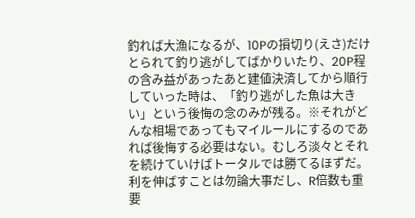釣れば大漁になるが、10Pの損切り(えさ)だけとられて釣り逃がしてばかりいたり、20P程の含み益があったあと建値決済してから順行していった時は、「釣り逃がした魚は大きい」という後悔の念のみが残る。※それがどんな相場であってもマイルールにするのであれば後悔する必要はない。むしろ淡々とそれを続けていけばトータルでは勝てるほずだ。
利を伸ばすことは勿論大事だし、R倍数も重要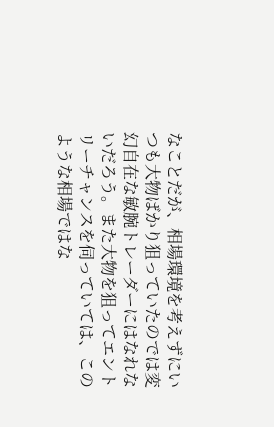なことだが、相場環境を考えずにいつも大物ばかり狙っていたのでは変幻自在な敏腕トレーダーにはなれないだろう。また大物を狙ってエントリーチャンスを伺っていては、このような相場ではな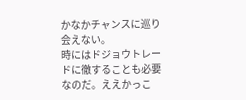かなかチャンスに巡り会えない。
時にはドジョウトレードに徹することも必要なのだ。ええかっこ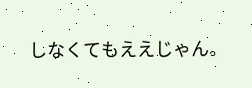しなくてもええじゃん。